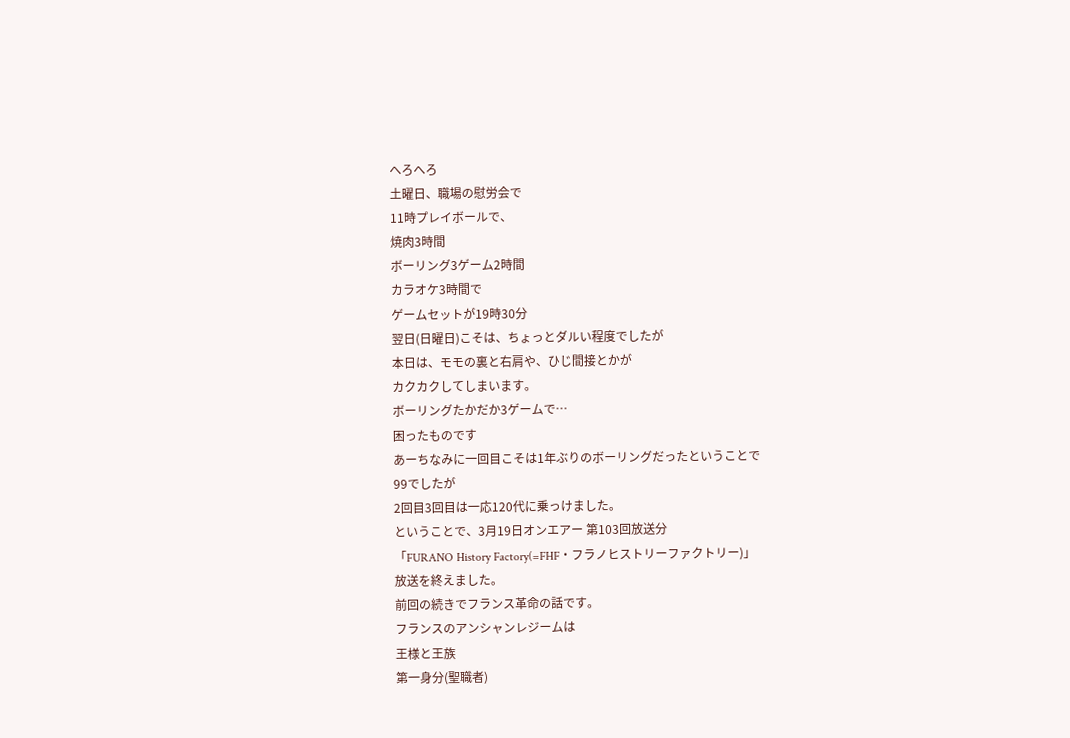へろへろ
土曜日、職場の慰労会で
11時プレイボールで、
焼肉3時間
ボーリング3ゲーム2時間
カラオケ3時間で
ゲームセットが19時30分
翌日(日曜日)こそは、ちょっとダルい程度でしたが
本日は、モモの裏と右肩や、ひじ間接とかが
カクカクしてしまいます。
ボーリングたかだか3ゲームで…
困ったものです
あーちなみに一回目こそは1年ぶりのボーリングだったということで
99でしたが
2回目3回目は一応120代に乗っけました。
ということで、3月19日オンエアー 第103回放送分
「FURANO History Factory(=FHF・フラノヒストリーファクトリー)」
放送を終えました。
前回の続きでフランス革命の話です。
フランスのアンシャンレジームは
王様と王族
第一身分(聖職者)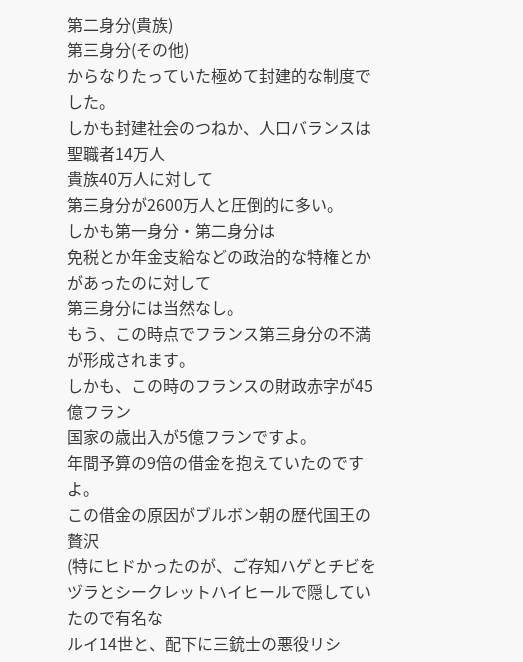第二身分(貴族)
第三身分(その他)
からなりたっていた極めて封建的な制度でした。
しかも封建社会のつねか、人口バランスは
聖職者14万人
貴族40万人に対して
第三身分が2600万人と圧倒的に多い。
しかも第一身分・第二身分は
免税とか年金支給などの政治的な特権とかがあったのに対して
第三身分には当然なし。
もう、この時点でフランス第三身分の不満が形成されます。
しかも、この時のフランスの財政赤字が45億フラン
国家の歳出入が5億フランですよ。
年間予算の9倍の借金を抱えていたのですよ。
この借金の原因がブルボン朝の歴代国王の贅沢
(特にヒドかったのが、ご存知ハゲとチビを
ヅラとシークレットハイヒールで隠していたので有名な
ルイ14世と、配下に三銃士の悪役リシ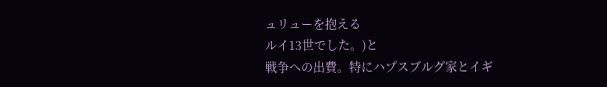ュリューを抱える
ルイ13世でした。)と
戦争への出費。特にハプスブルグ家とイギ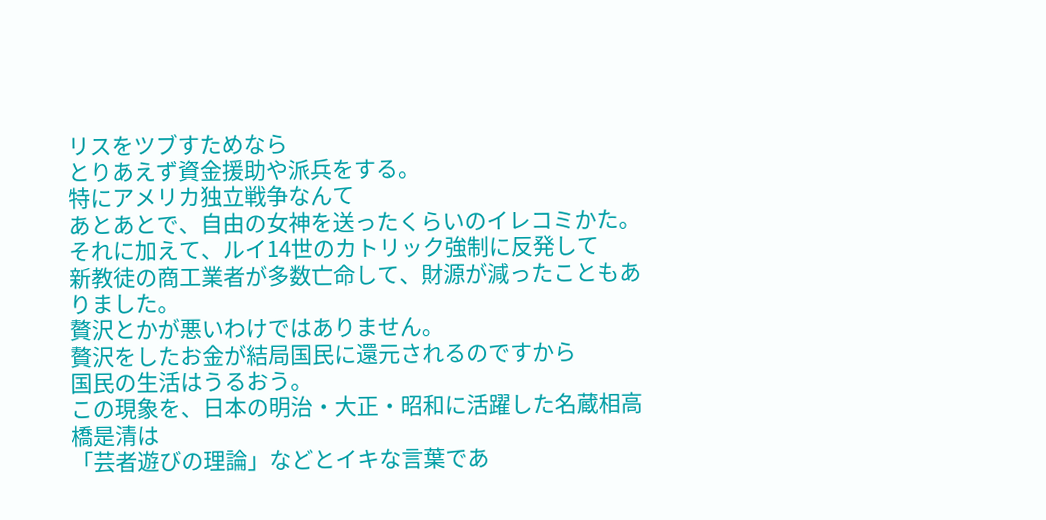リスをツブすためなら
とりあえず資金援助や派兵をする。
特にアメリカ独立戦争なんて
あとあとで、自由の女神を送ったくらいのイレコミかた。
それに加えて、ルイ14世のカトリック強制に反発して
新教徒の商工業者が多数亡命して、財源が減ったこともありました。
贅沢とかが悪いわけではありません。
贅沢をしたお金が結局国民に還元されるのですから
国民の生活はうるおう。
この現象を、日本の明治・大正・昭和に活躍した名蔵相高橋是清は
「芸者遊びの理論」などとイキな言葉であ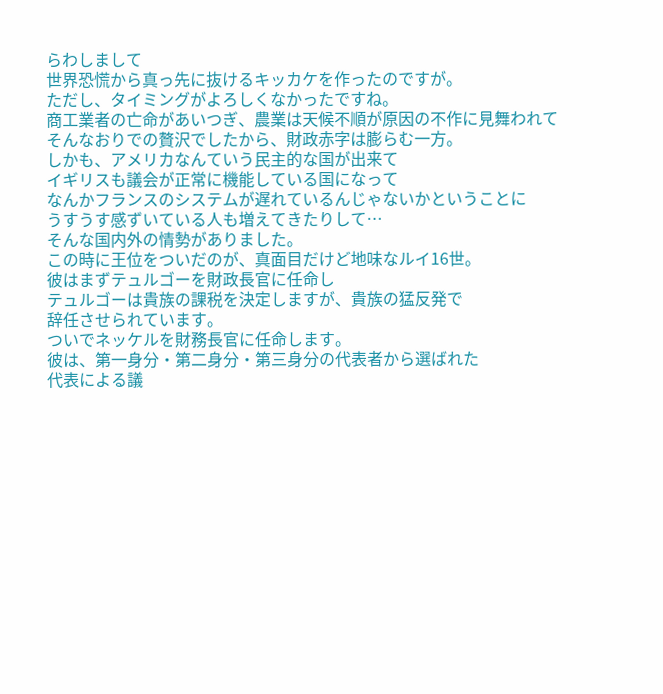らわしまして
世界恐慌から真っ先に抜けるキッカケを作ったのですが。
ただし、タイミングがよろしくなかったですね。
商工業者の亡命があいつぎ、農業は天候不順が原因の不作に見舞われて
そんなおりでの贅沢でしたから、財政赤字は膨らむ一方。
しかも、アメリカなんていう民主的な国が出来て
イギリスも議会が正常に機能している国になって
なんかフランスのシステムが遅れているんじゃないかということに
うすうす感ずいている人も増えてきたりして…
そんな国内外の情勢がありました。
この時に王位をついだのが、真面目だけど地味なルイ16世。
彼はまずテュルゴーを財政長官に任命し
テュルゴーは貴族の課税を決定しますが、貴族の猛反発で
辞任させられています。
ついでネッケルを財務長官に任命します。
彼は、第一身分・第二身分・第三身分の代表者から選ばれた
代表による議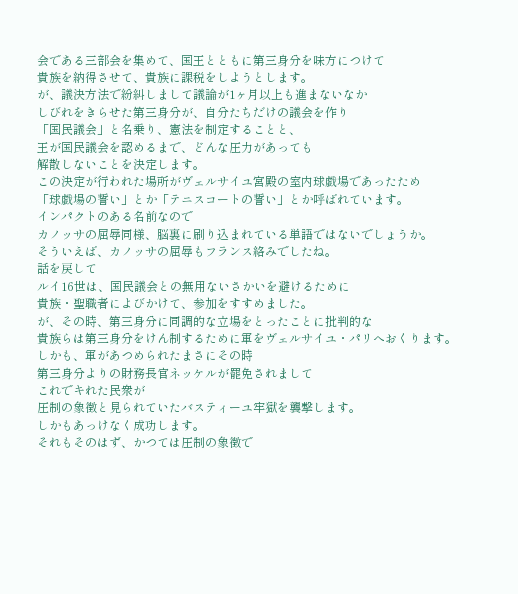会である三部会を集めて、国王とともに第三身分を味方につけて
貴族を納得させて、貴族に課税をしようとします。
が、議決方法で紛糾しまして議論が1ヶ月以上も進まないなか
しびれをきらせた第三身分が、自分たちだけの議会を作り
「国民議会」と名乗り、憲法を制定することと、
王が国民議会を認めるまで、どんな圧力があっても
解散しないことを決定します。
この決定が行われた場所がヴェルサイユ宮殿の室内球戯場であったため
「球戯場の誓い」とか「テニスコートの誓い」とか呼ばれています。
インパクトのある名前なので
カノッサの屈辱同様、脳裏に刷り込まれている単語ではないでしょうか。
そういえば、カノッサの屈辱もフランス絡みでしたね。
話を戻して
ルイ16世は、国民議会との無用ないさかいを避けるために
貴族・聖職者によびかけて、参加をすすめました。
が、その時、第三身分に同調的な立場をとったことに批判的な
貴族らは第三身分をけん制するために軍をヴェルサイユ・パリへおくります。
しかも、軍があつめられたまさにその時
第三身分よりの財務長官ネッケルが罷免されまして
これでキれた民衆が
圧制の象徴と見られていたバスティーユ牢獄を襲撃します。
しかもあっけなく成功します。
それもそのはず、かつては圧制の象徴で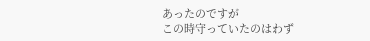あったのですが
この時守っていたのはわず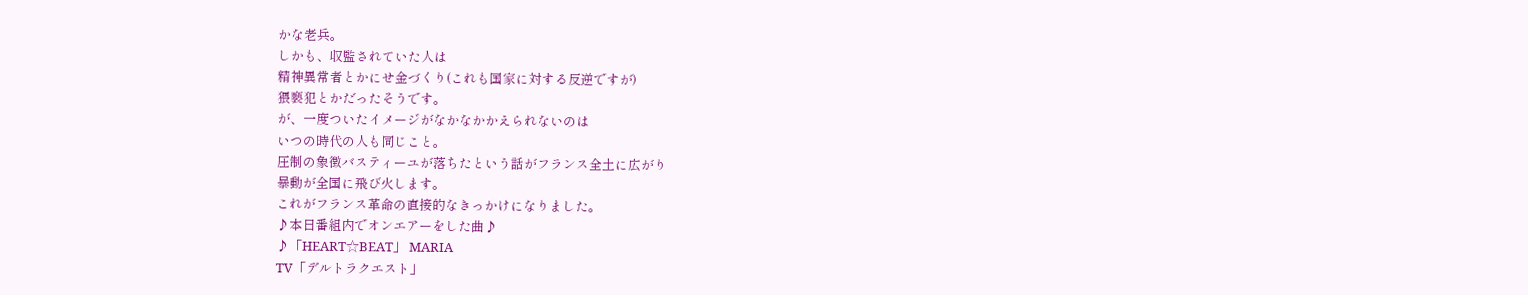かな老兵。
しかも、収監されていた人は
精神異常者とかにせ金づくり(これも国家に対する反逆ですが)
猥褻犯とかだったそうです。
が、一度ついたイメージがなかなかかえられないのは
いつの時代の人も同じこと。
圧制の象徴バスティーユが落ちたという話がフランス全土に広がり
暴動が全国に飛び火します。
これがフランス革命の直接的なきっかけになりました。
♪本日番組内でオンエアーをした曲♪
♪「HEART☆BEAT」 MARIA
TV「デルトラクエスト」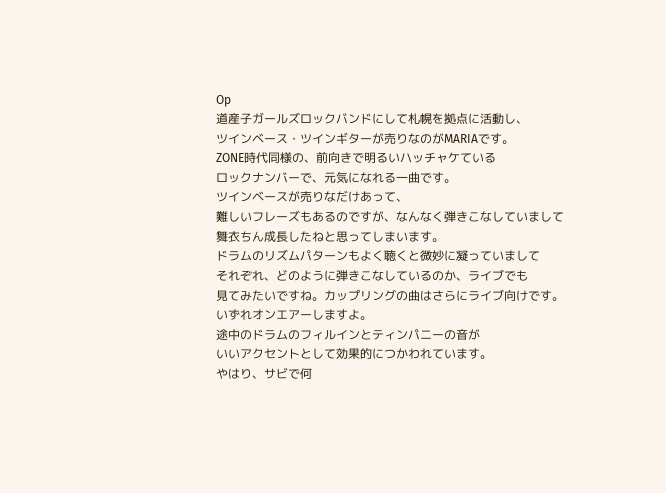Op
道産子ガールズロックバンドにして札幌を拠点に活動し、
ツインベース・ツインギターが売りなのがMARIAです。
ZONE時代同様の、前向きで明るいハッチャケている
ロックナンバーで、元気になれる一曲です。
ツインベースが売りなだけあって、
難しいフレーズもあるのですが、なんなく弾きこなしていまして
舞衣ちん成長したねと思ってしまいます。
ドラムのリズムパターンもよく聴くと微妙に凝っていまして
それぞれ、どのように弾きこなしているのか、ライブでも
見てみたいですね。カップリングの曲はさらにライブ向けです。
いずれオンエアーしますよ。
途中のドラムのフィルインとティンパニーの音が
いいアクセントとして効果的につかわれています。
やはり、サビで何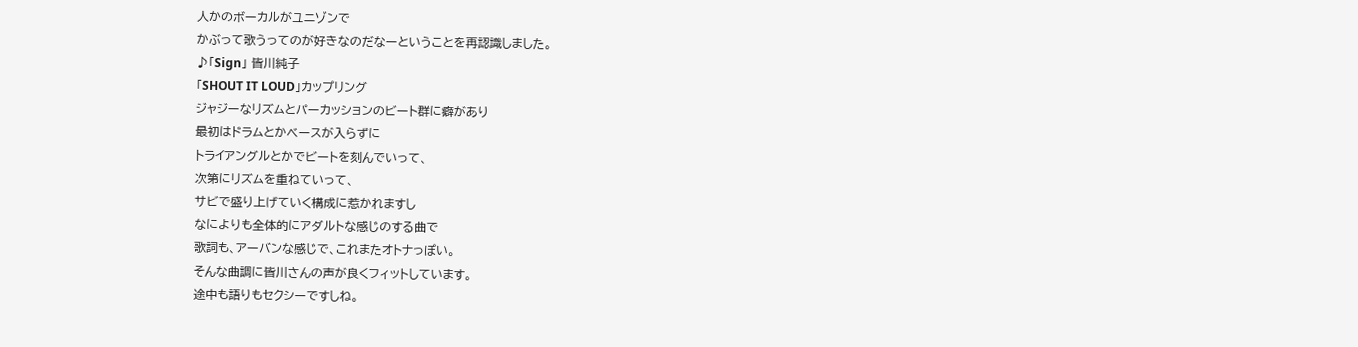人かのボーカルがユニゾンで
かぶって歌うってのが好きなのだなーということを再認識しました。
♪「Sign」 皆川純子
「SHOUT IT LOUD」カップリング
ジャジーなリズムとパーカッションのビート群に癖があり
最初はドラムとかベースが入らずに
トライアングルとかでビートを刻んでいって、
次第にリズムを重ねていって、
サビで盛り上げていく構成に惹かれますし
なによりも全体的にアダルトな感じのする曲で
歌詞も、アーバンな感じで、これまたオトナっぽい。
そんな曲調に皆川さんの声が良くフィットしています。
途中も語りもセクシーですしね。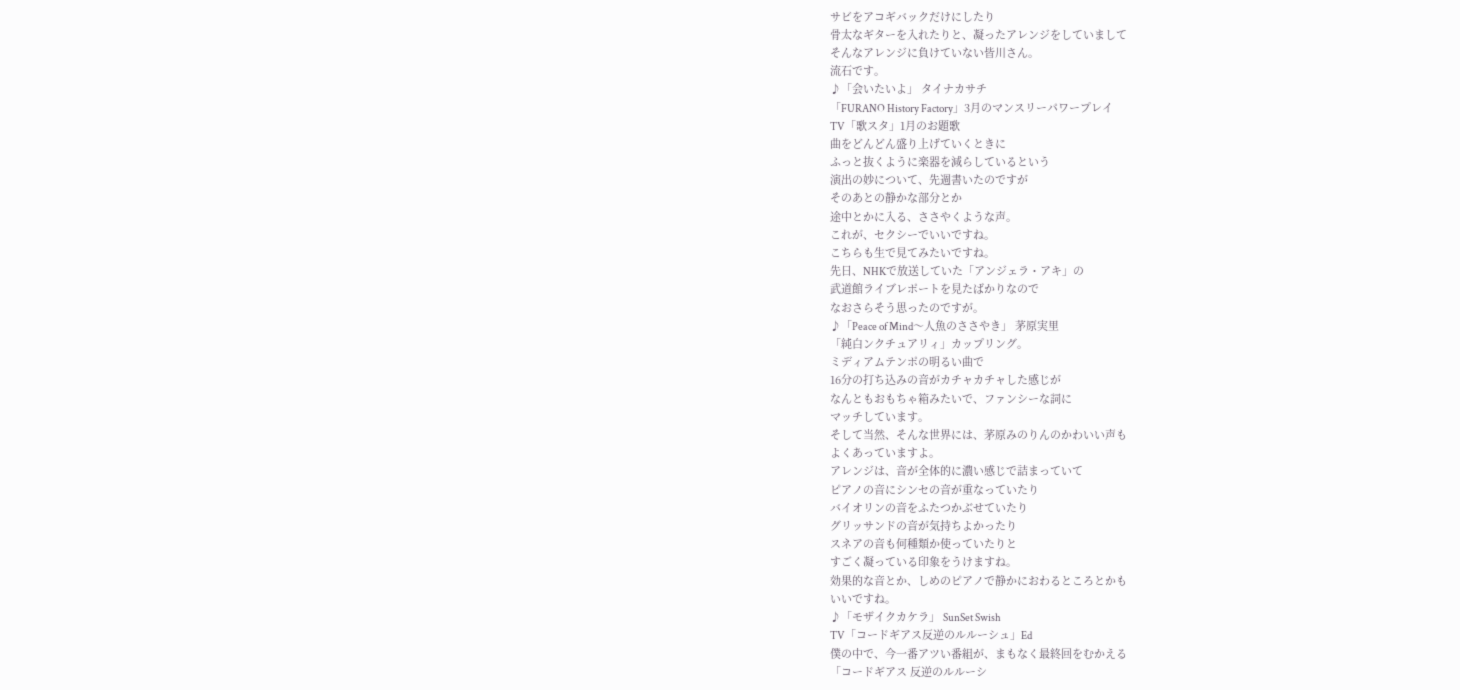サビをアコギバックだけにしたり
骨太なギターを入れたりと、凝ったアレンジをしていまして
そんなアレンジに負けていない皆川さん。
流石です。
♪「会いたいよ」 タイナカサチ
「FURANO History Factory」3月のマンスリーパワープレイ
TV「歌スタ」1月のお題歌
曲をどんどん盛り上げていくときに
ふっと抜くように楽器を減らしているという
演出の妙について、先週書いたのですが
そのあとの静かな部分とか
途中とかに入る、ささやくような声。
これが、セクシーでいいですね。
こちらも生で見てみたいですね。
先日、NHKで放送していた「アンジェラ・アキ」の
武道館ライブレポートを見たばかりなので
なおさらそう思ったのですが。
♪「Peace of Mind〜人魚のささやき」 茅原実里
「純白ンクチュアリィ」カップリング。
ミディアムテンポの明るい曲で
16分の打ち込みの音がカチャカチャした感じが
なんともおもちゃ箱みたいで、ファンシーな詞に
マッチしています。
そして当然、そんな世界には、茅原みのりんのかわいい声も
よくあっていますよ。
アレンジは、音が全体的に濃い感じで詰まっていて
ピアノの音にシンセの音が重なっていたり
バイオリンの音をふたつかぶせていたり
グリッサンドの音が気持ちよかったり
スネアの音も何種類か使っていたりと
すごく凝っている印象をうけますね。
効果的な音とか、しめのピアノで静かにおわるところとかも
いいですね。
♪「モザイクカケラ」 SunSet Swish
TV「コードギアス反逆のルルーシュ」Ed
僕の中で、今一番アツい番組が、まもなく最終回をむかえる
「コードギアス 反逆のルルーシ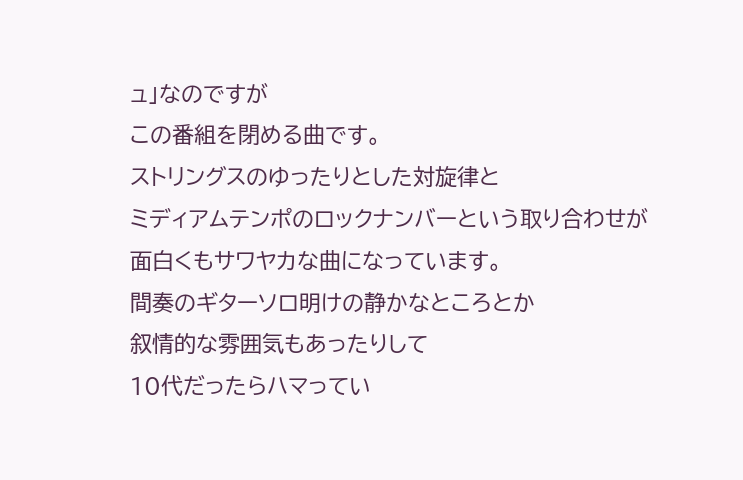ュ」なのですが
この番組を閉める曲です。
ストリングスのゆったりとした対旋律と
ミディアムテンポのロックナンバーという取り合わせが
面白くもサワヤカな曲になっています。
間奏のギターソロ明けの静かなところとか
叙情的な雰囲気もあったりして
10代だったらハマってい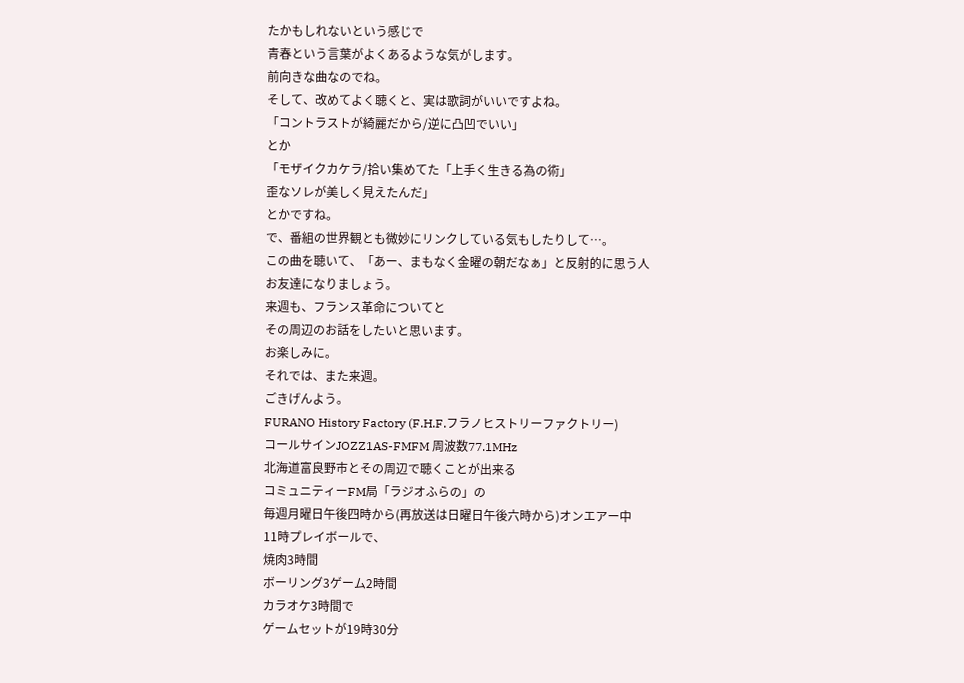たかもしれないという感じで
青春という言葉がよくあるような気がします。
前向きな曲なのでね。
そして、改めてよく聴くと、実は歌詞がいいですよね。
「コントラストが綺麗だから/逆に凸凹でいい」
とか
「モザイクカケラ/拾い集めてた「上手く生きる為の術」
歪なソレが美しく見えたんだ」
とかですね。
で、番組の世界観とも微妙にリンクしている気もしたりして…。
この曲を聴いて、「あー、まもなく金曜の朝だなぁ」と反射的に思う人
お友達になりましょう。
来週も、フランス革命についてと
その周辺のお話をしたいと思います。
お楽しみに。
それでは、また来週。
ごきげんよう。
FURANO History Factory (F.H.F.フラノヒストリーファクトリー)
コールサインJOZZ1AS-FMFM 周波数77.1MHz
北海道富良野市とその周辺で聴くことが出来る
コミュニティーFM局「ラジオふらの」の
毎週月曜日午後四時から(再放送は日曜日午後六時から)オンエアー中
11時プレイボールで、
焼肉3時間
ボーリング3ゲーム2時間
カラオケ3時間で
ゲームセットが19時30分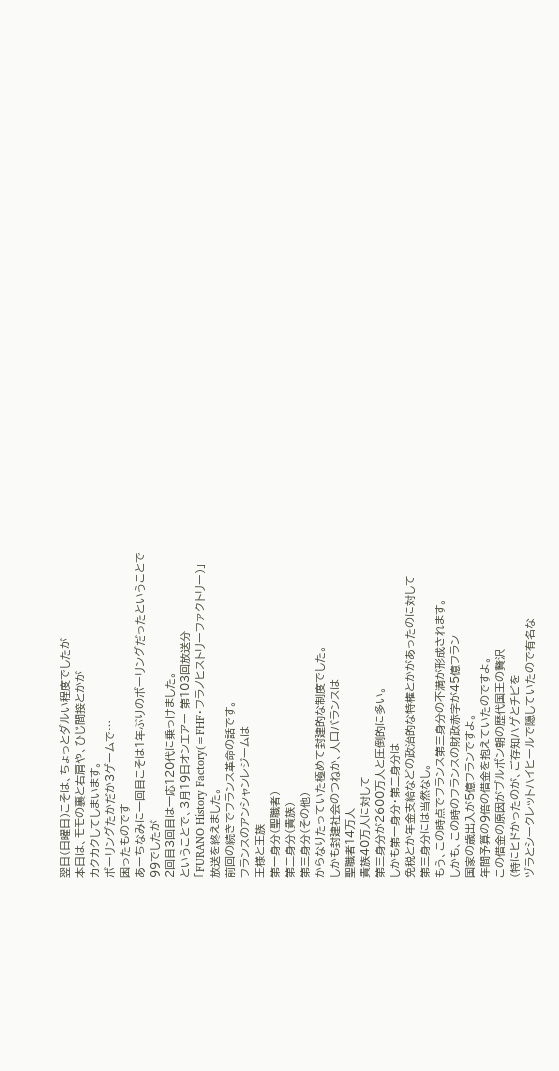翌日(日曜日)こそは、ちょっとダルい程度でしたが
本日は、モモの裏と右肩や、ひじ間接とかが
カクカクしてしまいます。
ボーリングたかだか3ゲームで…
困ったものです
あーちなみに一回目こそは1年ぶりのボーリングだったということで
99でしたが
2回目3回目は一応120代に乗っけました。
ということで、3月19日オンエアー 第103回放送分
「FURANO History Factory(=FHF・フラノヒストリーファクトリー)」
放送を終えました。
前回の続きでフランス革命の話です。
フランスのアンシャンレジームは
王様と王族
第一身分(聖職者)
第二身分(貴族)
第三身分(その他)
からなりたっていた極めて封建的な制度でした。
しかも封建社会のつねか、人口バランスは
聖職者14万人
貴族40万人に対して
第三身分が2600万人と圧倒的に多い。
しかも第一身分・第二身分は
免税とか年金支給などの政治的な特権とかがあったのに対して
第三身分には当然なし。
もう、この時点でフランス第三身分の不満が形成されます。
しかも、この時のフランスの財政赤字が45億フラン
国家の歳出入が5億フランですよ。
年間予算の9倍の借金を抱えていたのですよ。
この借金の原因がブルボン朝の歴代国王の贅沢
(特にヒドかったのが、ご存知ハゲとチビを
ヅラとシークレットハイヒールで隠していたので有名な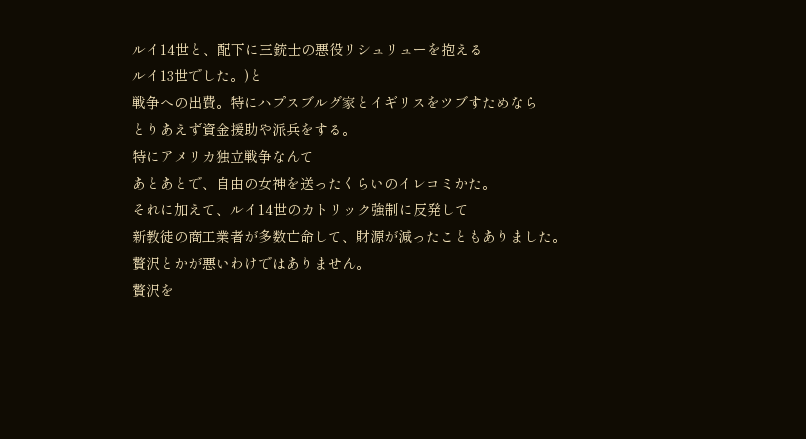ルイ14世と、配下に三銃士の悪役リシュリューを抱える
ルイ13世でした。)と
戦争への出費。特にハプスブルグ家とイギリスをツブすためなら
とりあえず資金援助や派兵をする。
特にアメリカ独立戦争なんて
あとあとで、自由の女神を送ったくらいのイレコミかた。
それに加えて、ルイ14世のカトリック強制に反発して
新教徒の商工業者が多数亡命して、財源が減ったこともありました。
贅沢とかが悪いわけではありません。
贅沢を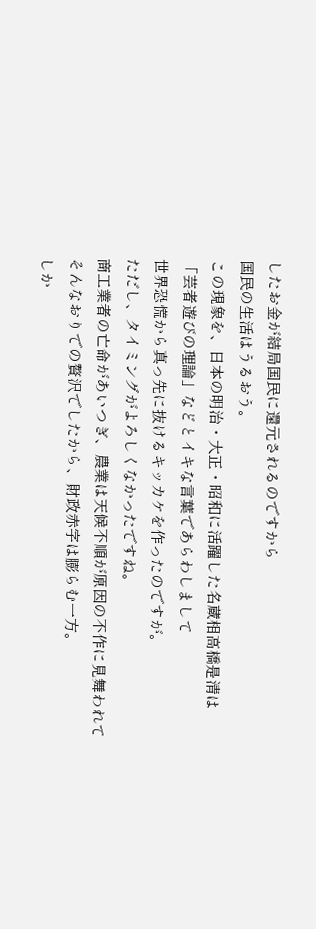したお金が結局国民に還元されるのですから
国民の生活はうるおう。
この現象を、日本の明治・大正・昭和に活躍した名蔵相高橋是清は
「芸者遊びの理論」などとイキな言葉であらわしまして
世界恐慌から真っ先に抜けるキッカケを作ったのですが。
ただし、タイミングがよろしくなかったですね。
商工業者の亡命があいつぎ、農業は天候不順が原因の不作に見舞われて
そんなおりでの贅沢でしたから、財政赤字は膨らむ一方。
しか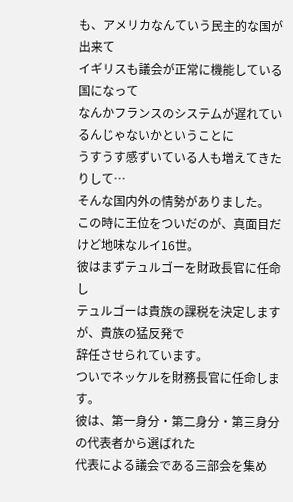も、アメリカなんていう民主的な国が出来て
イギリスも議会が正常に機能している国になって
なんかフランスのシステムが遅れているんじゃないかということに
うすうす感ずいている人も増えてきたりして…
そんな国内外の情勢がありました。
この時に王位をついだのが、真面目だけど地味なルイ16世。
彼はまずテュルゴーを財政長官に任命し
テュルゴーは貴族の課税を決定しますが、貴族の猛反発で
辞任させられています。
ついでネッケルを財務長官に任命します。
彼は、第一身分・第二身分・第三身分の代表者から選ばれた
代表による議会である三部会を集め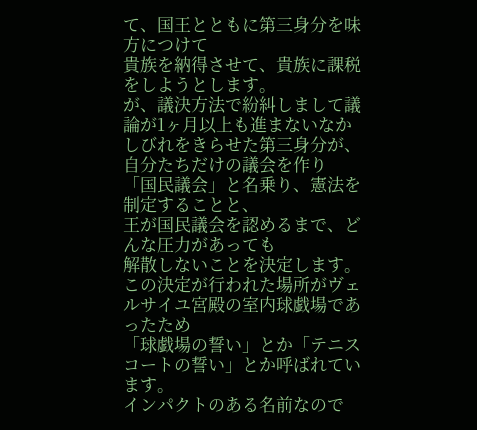て、国王とともに第三身分を味方につけて
貴族を納得させて、貴族に課税をしようとします。
が、議決方法で紛糾しまして議論が1ヶ月以上も進まないなか
しびれをきらせた第三身分が、自分たちだけの議会を作り
「国民議会」と名乗り、憲法を制定することと、
王が国民議会を認めるまで、どんな圧力があっても
解散しないことを決定します。
この決定が行われた場所がヴェルサイユ宮殿の室内球戯場であったため
「球戯場の誓い」とか「テニスコートの誓い」とか呼ばれています。
インパクトのある名前なので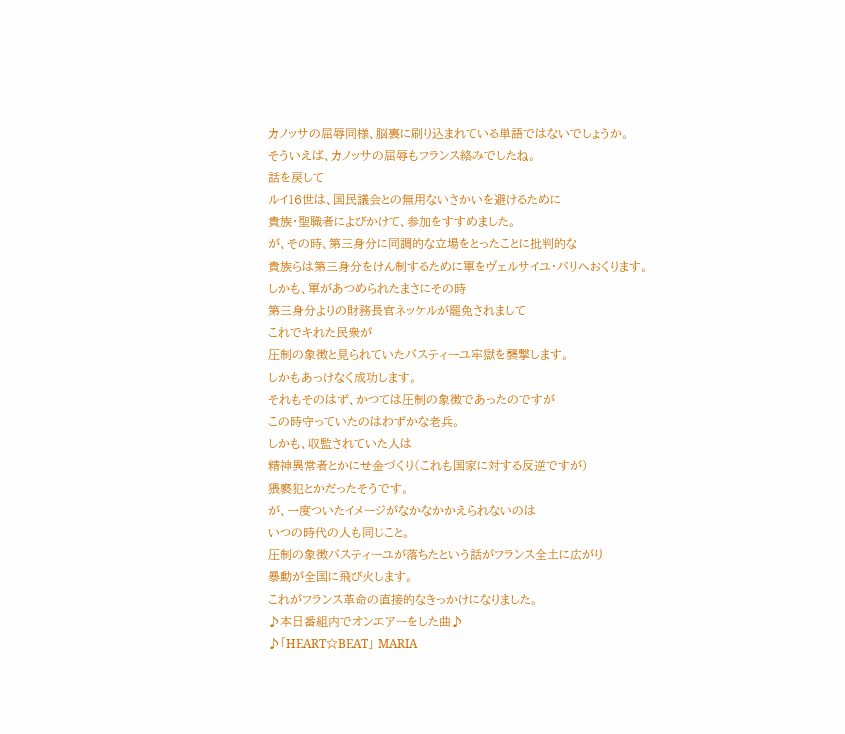カノッサの屈辱同様、脳裏に刷り込まれている単語ではないでしょうか。
そういえば、カノッサの屈辱もフランス絡みでしたね。
話を戻して
ルイ16世は、国民議会との無用ないさかいを避けるために
貴族・聖職者によびかけて、参加をすすめました。
が、その時、第三身分に同調的な立場をとったことに批判的な
貴族らは第三身分をけん制するために軍をヴェルサイユ・パリへおくります。
しかも、軍があつめられたまさにその時
第三身分よりの財務長官ネッケルが罷免されまして
これでキれた民衆が
圧制の象徴と見られていたバスティーユ牢獄を襲撃します。
しかもあっけなく成功します。
それもそのはず、かつては圧制の象徴であったのですが
この時守っていたのはわずかな老兵。
しかも、収監されていた人は
精神異常者とかにせ金づくり(これも国家に対する反逆ですが)
猥褻犯とかだったそうです。
が、一度ついたイメージがなかなかかえられないのは
いつの時代の人も同じこと。
圧制の象徴バスティーユが落ちたという話がフランス全土に広がり
暴動が全国に飛び火します。
これがフランス革命の直接的なきっかけになりました。
♪本日番組内でオンエアーをした曲♪
♪「HEART☆BEAT」 MARIA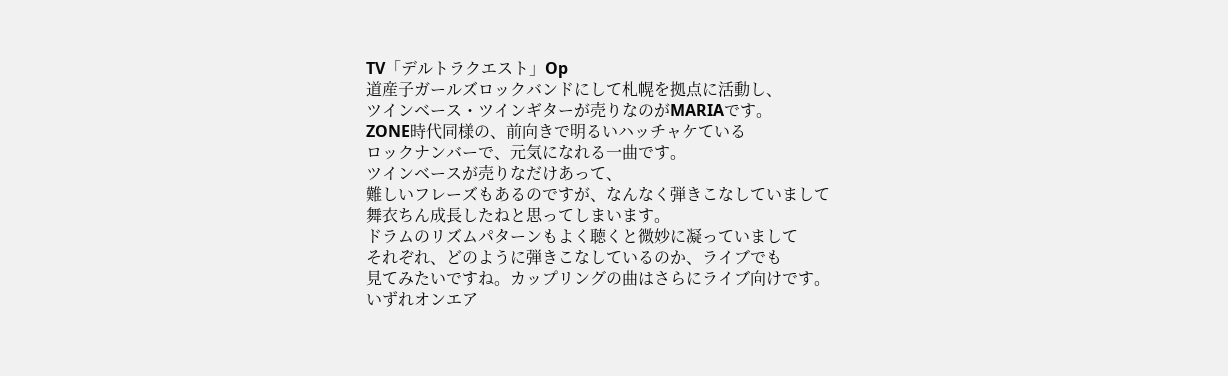TV「デルトラクエスト」Op
道産子ガールズロックバンドにして札幌を拠点に活動し、
ツインベース・ツインギターが売りなのがMARIAです。
ZONE時代同様の、前向きで明るいハッチャケている
ロックナンバーで、元気になれる一曲です。
ツインベースが売りなだけあって、
難しいフレーズもあるのですが、なんなく弾きこなしていまして
舞衣ちん成長したねと思ってしまいます。
ドラムのリズムパターンもよく聴くと微妙に凝っていまして
それぞれ、どのように弾きこなしているのか、ライブでも
見てみたいですね。カップリングの曲はさらにライブ向けです。
いずれオンエア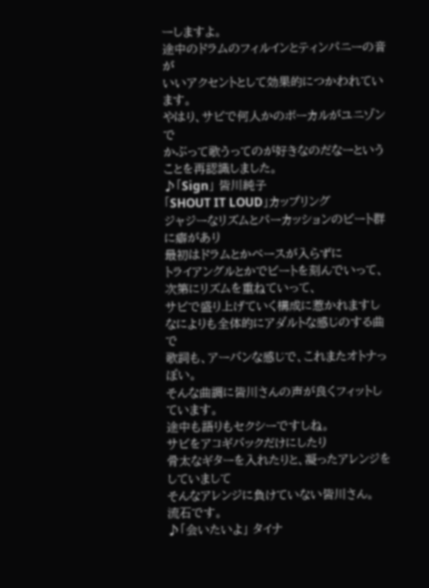ーしますよ。
途中のドラムのフィルインとティンパニーの音が
いいアクセントとして効果的につかわれています。
やはり、サビで何人かのボーカルがユニゾンで
かぶって歌うってのが好きなのだなーということを再認識しました。
♪「Sign」 皆川純子
「SHOUT IT LOUD」カップリング
ジャジーなリズムとパーカッションのビート群に癖があり
最初はドラムとかベースが入らずに
トライアングルとかでビートを刻んでいって、
次第にリズムを重ねていって、
サビで盛り上げていく構成に惹かれますし
なによりも全体的にアダルトな感じのする曲で
歌詞も、アーバンな感じで、これまたオトナっぽい。
そんな曲調に皆川さんの声が良くフィットしています。
途中も語りもセクシーですしね。
サビをアコギバックだけにしたり
骨太なギターを入れたりと、凝ったアレンジをしていまして
そんなアレンジに負けていない皆川さん。
流石です。
♪「会いたいよ」 タイナ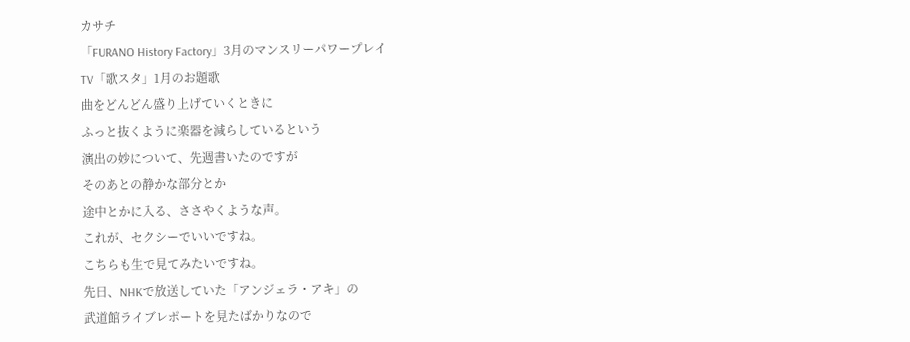カサチ
「FURANO History Factory」3月のマンスリーパワープレイ
TV「歌スタ」1月のお題歌
曲をどんどん盛り上げていくときに
ふっと抜くように楽器を減らしているという
演出の妙について、先週書いたのですが
そのあとの静かな部分とか
途中とかに入る、ささやくような声。
これが、セクシーでいいですね。
こちらも生で見てみたいですね。
先日、NHKで放送していた「アンジェラ・アキ」の
武道館ライブレポートを見たばかりなので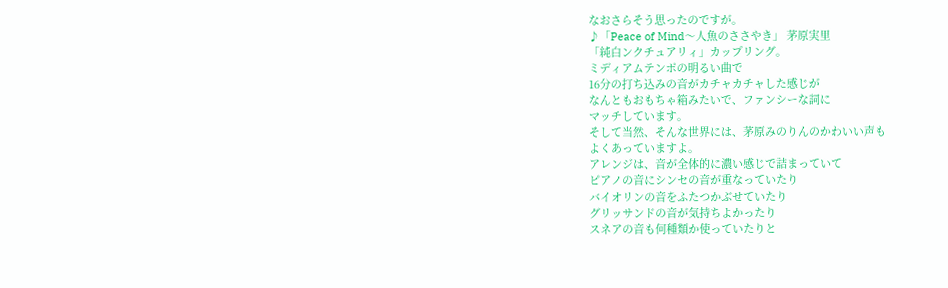なおさらそう思ったのですが。
♪「Peace of Mind〜人魚のささやき」 茅原実里
「純白ンクチュアリィ」カップリング。
ミディアムテンポの明るい曲で
16分の打ち込みの音がカチャカチャした感じが
なんともおもちゃ箱みたいで、ファンシーな詞に
マッチしています。
そして当然、そんな世界には、茅原みのりんのかわいい声も
よくあっていますよ。
アレンジは、音が全体的に濃い感じで詰まっていて
ピアノの音にシンセの音が重なっていたり
バイオリンの音をふたつかぶせていたり
グリッサンドの音が気持ちよかったり
スネアの音も何種類か使っていたりと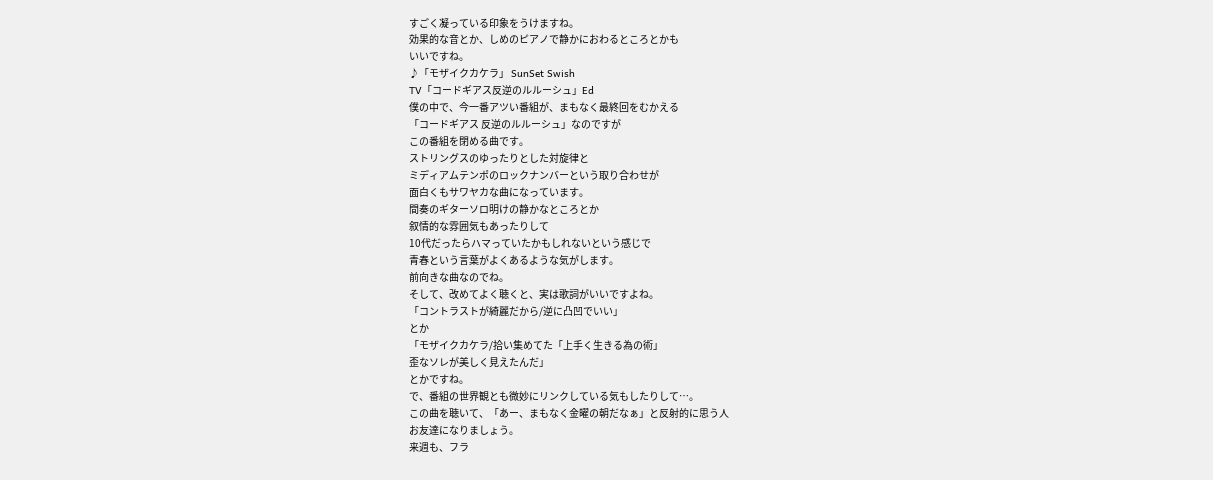すごく凝っている印象をうけますね。
効果的な音とか、しめのピアノで静かにおわるところとかも
いいですね。
♪「モザイクカケラ」 SunSet Swish
TV「コードギアス反逆のルルーシュ」Ed
僕の中で、今一番アツい番組が、まもなく最終回をむかえる
「コードギアス 反逆のルルーシュ」なのですが
この番組を閉める曲です。
ストリングスのゆったりとした対旋律と
ミディアムテンポのロックナンバーという取り合わせが
面白くもサワヤカな曲になっています。
間奏のギターソロ明けの静かなところとか
叙情的な雰囲気もあったりして
10代だったらハマっていたかもしれないという感じで
青春という言葉がよくあるような気がします。
前向きな曲なのでね。
そして、改めてよく聴くと、実は歌詞がいいですよね。
「コントラストが綺麗だから/逆に凸凹でいい」
とか
「モザイクカケラ/拾い集めてた「上手く生きる為の術」
歪なソレが美しく見えたんだ」
とかですね。
で、番組の世界観とも微妙にリンクしている気もしたりして…。
この曲を聴いて、「あー、まもなく金曜の朝だなぁ」と反射的に思う人
お友達になりましょう。
来週も、フラ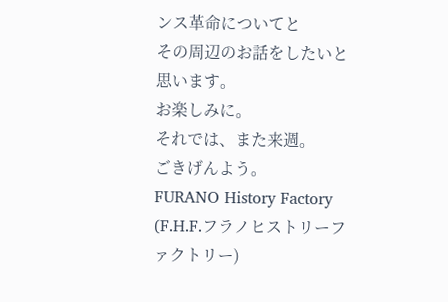ンス革命についてと
その周辺のお話をしたいと思います。
お楽しみに。
それでは、また来週。
ごきげんよう。
FURANO History Factory (F.H.F.フラノヒストリーファクトリー)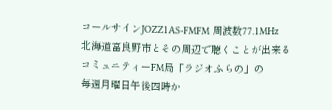コールサインJOZZ1AS-FMFM 周波数77.1MHz
北海道富良野市とその周辺で聴くことが出来る
コミュニティーFM局「ラジオふらの」の
毎週月曜日午後四時か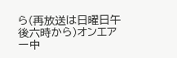ら(再放送は日曜日午後六時から)オンエアー中